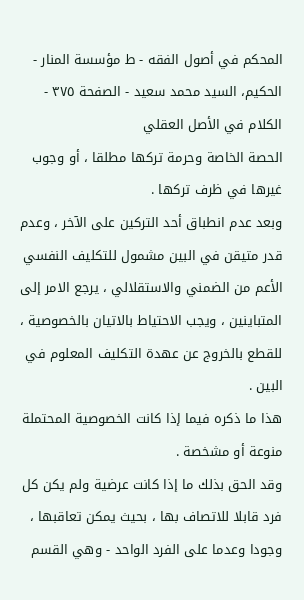المحكم في أصول الفقه - ط مؤسسة المنار - الحكيم، السيد محمد سعيد - الصفحة ٣٧٥ - الكلام في الأصل العقلي
الحصة الخاصة وحرمة تركها مطلقا ، أو وجوب غيرها في ظرف تركها .
وبعد عدم انطباق أحد التركين على الآخر ، وعدم قدر متيقن في البين مشمول للتكليف النفسي الأعم من الضمني والاستقلالي ، يرجع الامر إلى المتباينين ، ويجب الاحتياط بالاتيان بالخصوصية ، للقطع بالخروج عن عهدة التكليف المعلوم في البين .
هذا ما ذكره فيما إذا كانت الخصوصية المحتملة منوعة أو مشخصة .
وقد الحق بذلك ما إذا كانت عرضية ولم يكن كل فرد قابلا للاتصاف بها ، بحيث يمكن تعاقبها ، وجودا وعدما على الفرد الواحد - وهي القسم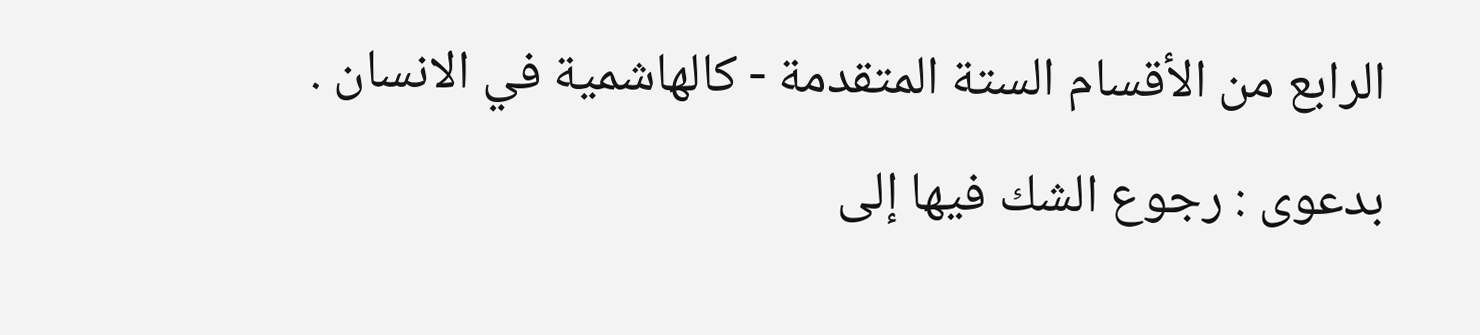الرابع من الأقسام الستة المتقدمة - كالهاشمية في الانسان .
بدعوى : رجوع الشك فيها إلى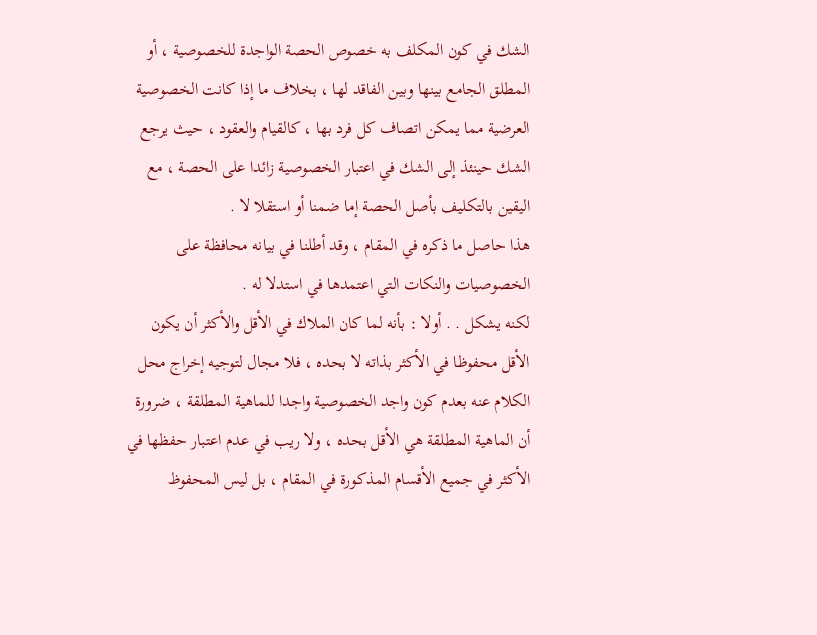الشك في كون المكلف به خصوص الحصة الواجدة للخصوصية ، أو المطلق الجامع بينها وبين الفاقد لها ، بخلاف ما إذا كانت الخصوصية العرضية مما يمكن اتصاف كل فرد بها ، كالقيام والعقود ، حيث يرجع الشك حينئذ إلى الشك في اعتبار الخصوصية زائدا على الحصة ، مع اليقين بالتكليف بأصل الحصة إما ضمنا أو استقلا لا .
هذا حاصل ما ذكره في المقام ، وقد أطلنا في بيانه محافظة على الخصوصيات والنكات التي اعتمدها في استدلا له .
لكنه يشكل . . أولا : بأنه لما كان الملاك في الأقل والأكثر أن يكون الأقل محفوظا في الأكثر بذاته لا بحده ، فلا مجال لتوجيه إخراج محل الكلام عنه بعدم كون واجد الخصوصية واجدا للماهية المطلقة ، ضرورة أن الماهية المطلقة هي الأقل بحده ، ولا ريب في عدم اعتبار حفظها في الأكثر في جميع الأقسام المذكورة في المقام ، بل ليس المحفوظ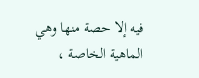فيه إلا حصة منها وهي الماهية الخاصة ،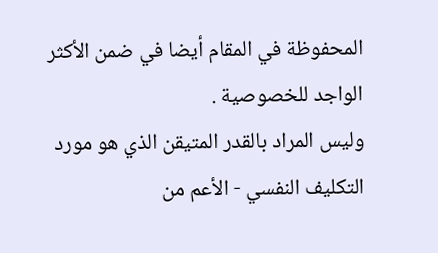المحفوظة في المقام أيضا في ضمن الأكثر الواجد للخصوصية .
وليس المراد بالقدر المتيقن الذي هو مورد التكليف النفسي - الأعم من